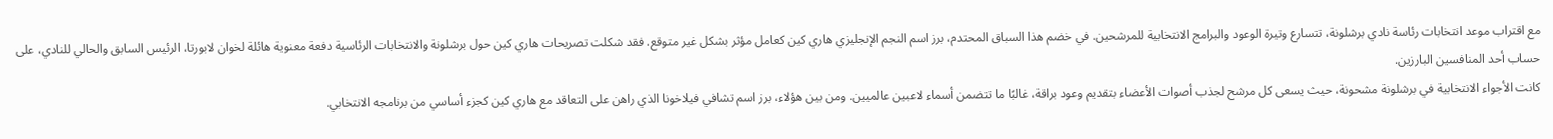مع اقتراب موعد انتخابات رئاسة نادي برشلونة، تتسارع وتيرة الوعود والبرامج الانتخابية للمرشحين. في خضم هذا السباق المحتدم، برز اسم النجم الإنجليزي هاري كين كعامل مؤثر بشكل غير متوقع. فقد شكلت تصريحات هاري كين حول برشلونة والانتخابات الرئاسية دفعة معنوية هائلة لخوان لابورتا، الرئيس السابق والحالي للنادي، على حساب أحد المنافسين البارزين.
كانت الأجواء الانتخابية في برشلونة مشحونة، حيث يسعى كل مرشح لجذب أصوات الأعضاء بتقديم وعود براقة، غالبًا ما تتضمن أسماء لاعبين عالميين. ومن بين هؤلاء، برز اسم تشافي فيلاخونا الذي راهن على التعاقد مع هاري كين كجزء أساسي من برنامجه الانتخابي.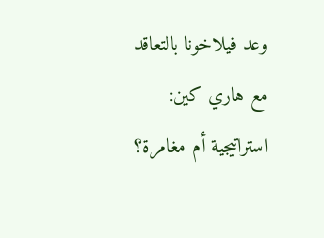وعد فيلاخونا بالتعاقد مع هاري كين: استراتيجية أم مغامرة؟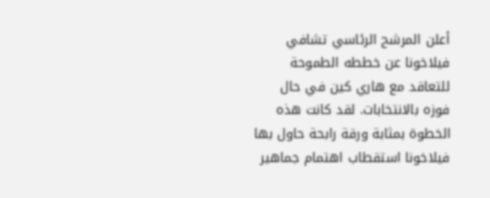أعلن المرشح الرئاسي تشافي فيلاخونا عن خططه الطموحة للتعاقد مع هاري كين في حال فوزه بالانتخابات. لقد كانت هذه الخطوة بمثابة ورقة رابحة حاول بها فيلاخونا استقطاب اهتمام جماهير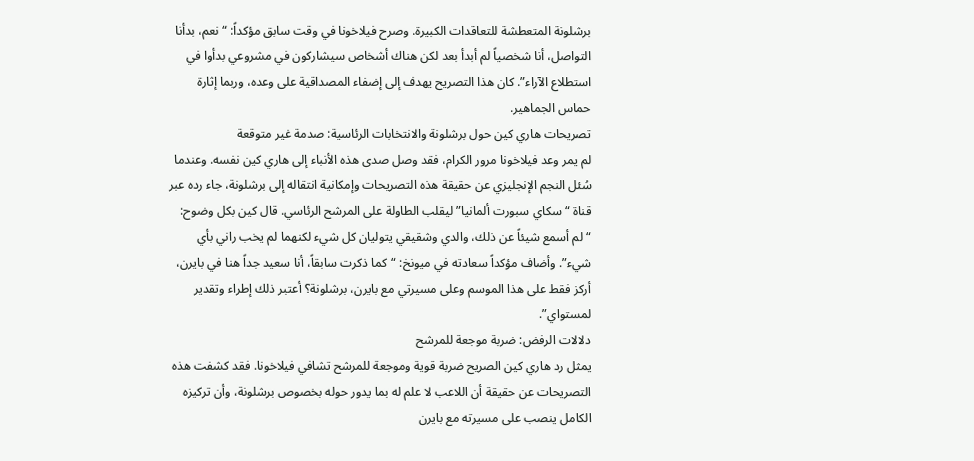برشلونة المتعطشة للتعاقدات الكبيرة. وصرح فيلاخونا في وقت سابق مؤكداً: “نعم، بدأنا التواصل، أنا شخصياً لم أبدأ بعد لكن هناك أشخاص سيشاركون في مشروعي بدأوا في استطلاع الآراء”. كان هذا التصريح يهدف إلى إضفاء المصداقية على وعده، وربما إثارة حماس الجماهير.
تصريحات هاري كين حول برشلونة والانتخابات الرئاسية: صدمة غير متوقعة
لم يمر وعد فيلاخونا مرور الكرام، فقد وصل صدى هذه الأنباء إلى هاري كين نفسه. وعندما سُئل النجم الإنجليزي عن حقيقة هذه التصريحات وإمكانية انتقاله إلى برشلونة، جاء رده عبر قناة “سكاي سبورت ألمانيا” ليقلب الطاولة على المرشح الرئاسي. قال كين بكل وضوح: “لم أسمع شيئاً عن ذلك، والدي وشقيقي يتوليان كل شيء لكنهما لم يخب راني بأي شيء”. وأضاف مؤكداً سعادته في ميونخ: “كما ذكرت سابقاً، أنا سعيد جداً هنا في بايرن، أركز فقط على هذا الموسم وعلى مسيرتي مع بايرن، برشلونة؟ أعتبر ذلك إطراء وتقدير لمستواي”.
دلالات الرفض: ضربة موجعة للمرشح
يمثل رد هاري كين الصريح ضربة قوية وموجعة للمرشح تشافي فيلاخونا. فقد كشفت هذه التصريحات عن حقيقة أن اللاعب لا علم له بما يدور حوله بخصوص برشلونة، وأن تركيزه الكامل ينصب على مسيرته مع بايرن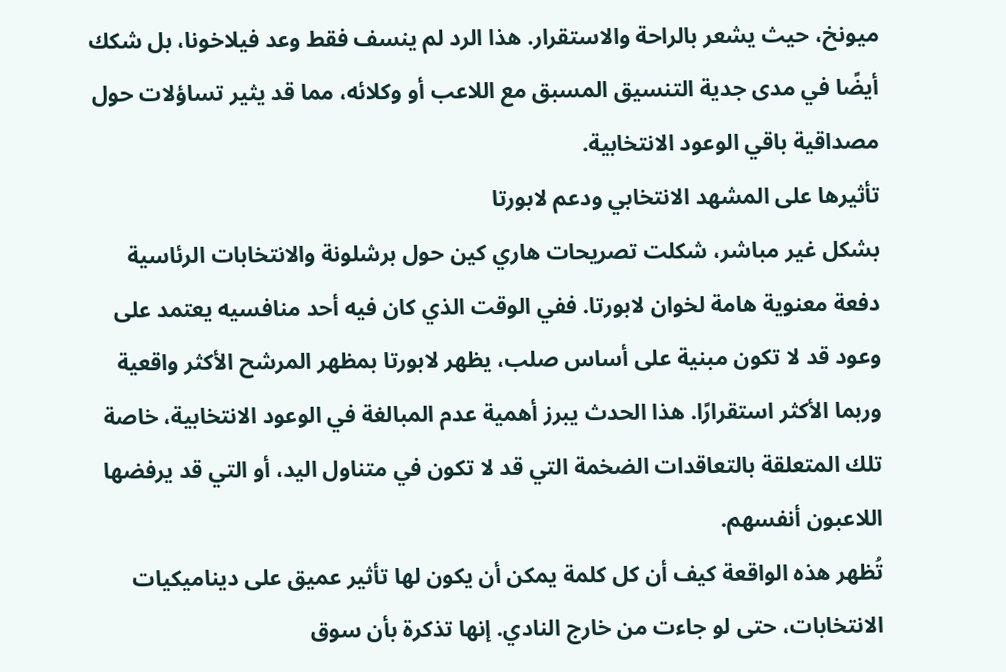ميونخ، حيث يشعر بالراحة والاستقرار. هذا الرد لم ينسف فقط وعد فيلاخونا، بل شكك أيضًا في مدى جدية التنسيق المسبق مع اللاعب أو وكلائه، مما قد يثير تساؤلات حول مصداقية باقي الوعود الانتخابية.
تأثيرها على المشهد الانتخابي ودعم لابورتا
بشكل غير مباشر، شكلت تصريحات هاري كين حول برشلونة والانتخابات الرئاسية دفعة معنوية هامة لخوان لابورتا. ففي الوقت الذي كان فيه أحد منافسيه يعتمد على وعود قد لا تكون مبنية على أساس صلب، يظهر لابورتا بمظهر المرشح الأكثر واقعية وربما الأكثر استقرارًا. هذا الحدث يبرز أهمية عدم المبالغة في الوعود الانتخابية، خاصة تلك المتعلقة بالتعاقدات الضخمة التي قد لا تكون في متناول اليد، أو التي قد يرفضها اللاعبون أنفسهم.
تُظهر هذه الواقعة كيف أن كل كلمة يمكن أن يكون لها تأثير عميق على ديناميكيات الانتخابات، حتى لو جاءت من خارج النادي. إنها تذكرة بأن سوق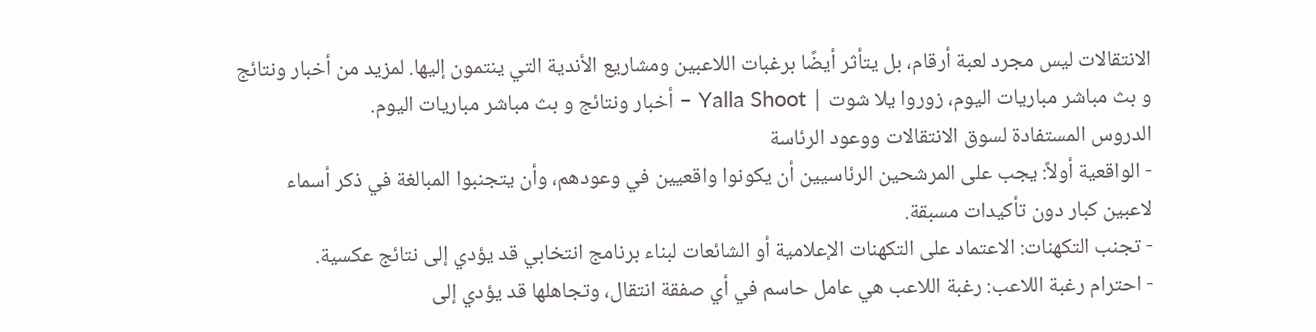الانتقالات ليس مجرد لعبة أرقام، بل يتأثر أيضًا برغبات اللاعبين ومشاريع الأندية التي ينتمون إليها. لمزيد من أخبار ونتائج و بث مباشر مباريات اليوم، زوروا يلا شوت | Yalla Shoot – أخبار ونتائج و بث مباشر مباريات اليوم.
الدروس المستفادة لسوق الانتقالات ووعود الرئاسة
- الواقعية أولاً: يجب على المرشحين الرئاسيين أن يكونوا واقعيين في وعودهم، وأن يتجنبوا المبالغة في ذكر أسماء لاعبين كبار دون تأكيدات مسبقة.
- تجنب التكهنات: الاعتماد على التكهنات الإعلامية أو الشائعات لبناء برنامج انتخابي قد يؤدي إلى نتائج عكسية.
- احترام رغبة اللاعب: رغبة اللاعب هي عامل حاسم في أي صفقة انتقال، وتجاهلها قد يؤدي إلى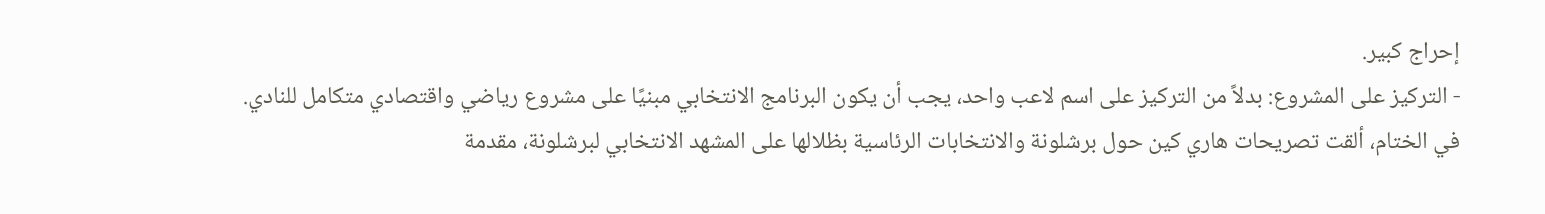إحراج كبير.
- التركيز على المشروع: بدلاً من التركيز على اسم لاعب واحد، يجب أن يكون البرنامج الانتخابي مبنيًا على مشروع رياضي واقتصادي متكامل للنادي.
في الختام، ألقت تصريحات هاري كين حول برشلونة والانتخابات الرئاسية بظلالها على المشهد الانتخابي لبرشلونة، مقدمة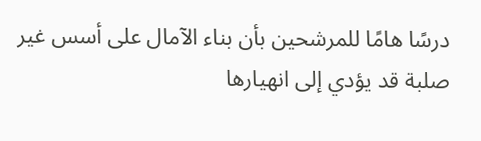درسًا هامًا للمرشحين بأن بناء الآمال على أسس غير صلبة قد يؤدي إلى انهيارها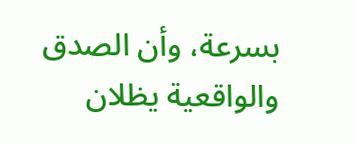بسرعة، وأن الصدق والواقعية يظلان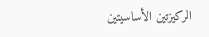الركيزتين الأساسيتين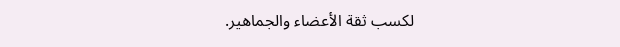لكسب ثقة الأعضاء والجماهير.